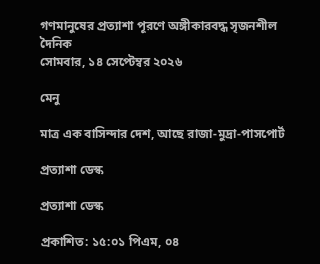গণমানুষের প্রত্যাশা পূরণে অঙ্গীকারবদ্ধ সৃজনশীল দৈনিক
সোমবার, ১৪ সেপ্টেম্বর ২০২৬

মেনু

মাত্র এক বাসিন্দার দেশ, আছে রাজা-মুদ্রা-পাসপোর্ট

প্রত্যাশা ডেস্ক

প্রত্যাশা ডেস্ক

প্রকাশিত: ১৫:০১ পিএম, ০৪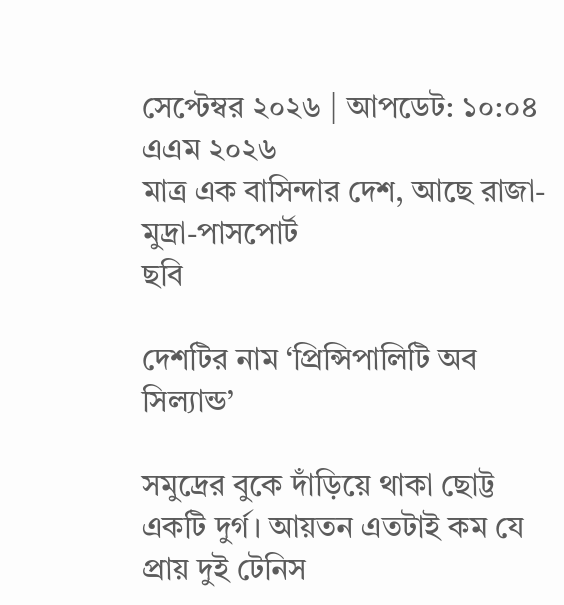সেপ্টেম্বর ২০২৬ | আপডেট: ১০:০৪ এএম ২০২৬
মাত্র এক বাসিন্দার দেশ, আছে রাজা-মুদ্রা-পাসপোর্ট
ছবি

দেশটির নাম ‘প্রিন্সিপালিটি অব সিল্যান্ড’

সমুদ্রের বুকে দাঁড়িয়ে থাকা ছোট্ট একটি দুর্গ। আয়তন এতটাই কম যে প্রায় দুই টেনিস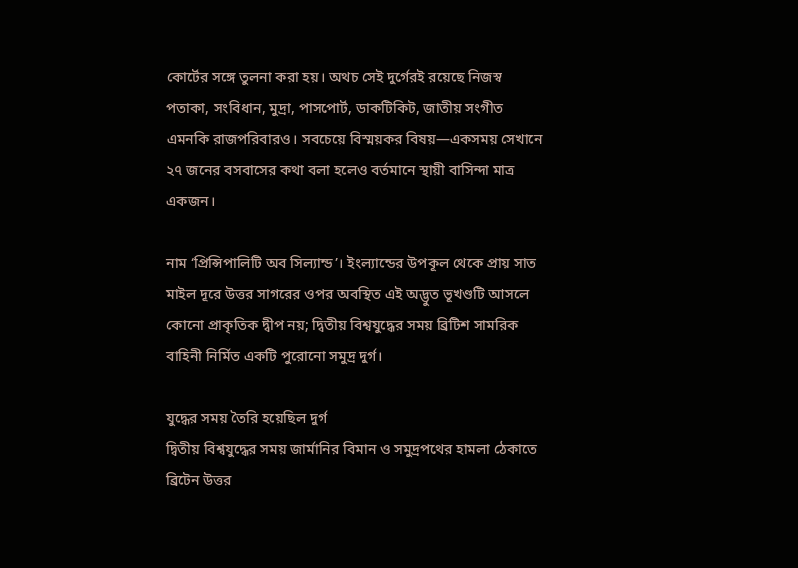কোর্টের সঙ্গে তুলনা করা হয়। অথচ সেই দুর্গেরই রয়েছে নিজস্ব পতাকা, সংবিধান, মুদ্রা, পাসপোর্ট, ডাকটিকিট, জাতীয় সংগীত এমনকি রাজপরিবারও। সবচেয়ে বিস্ময়কর বিষয়—একসময় সেখানে ২৭ জনের বসবাসের কথা বলা হলেও বর্তমানে স্থায়ী বাসিন্দা মাত্র একজন।

নাম ‘প্রিন্সিপালিটি অব সিল্যান্ড’। ইংল্যান্ডের উপকূল থেকে প্রায় সাত মাইল দূরে উত্তর সাগরের ওপর অবস্থিত এই অদ্ভুত ভূখণ্ডটি আসলে কোনো প্রাকৃতিক দ্বীপ নয়; দ্বিতীয় বিশ্বযুদ্ধের সময় ব্রিটিশ সামরিক বাহিনী নির্মিত একটি পুরোনো সমুদ্র দুর্গ।

যুদ্ধের সময় তৈরি হয়েছিল দুর্গ
দ্বিতীয় বিশ্বযুদ্ধের সময় জার্মানির বিমান ও সমুদ্রপথের হামলা ঠেকাতে ব্রিটেন উত্তর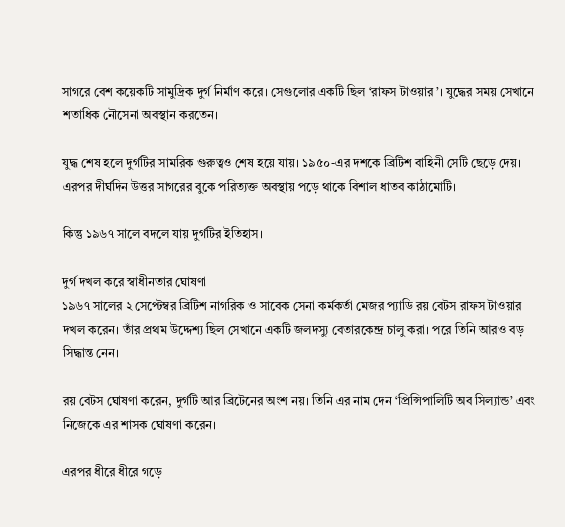সাগরে বেশ কয়েকটি সামুদ্রিক দুর্গ নির্মাণ করে। সেগুলোর একটি ছিল ‘রাফস টাওয়ার’। যুদ্ধের সময় সেখানে শতাধিক নৌসেনা অবস্থান করতেন।

যুদ্ধ শেষ হলে দুর্গটির সামরিক গুরুত্বও শেষ হয়ে যায়। ১৯৫০-এর দশকে ব্রিটিশ বাহিনী সেটি ছেড়ে দেয়। এরপর দীর্ঘদিন উত্তর সাগরের বুকে পরিত্যক্ত অবস্থায় পড়ে থাকে বিশাল ধাতব কাঠামোটি।

কিন্তু ১৯৬৭ সালে বদলে যায় দুর্গটির ইতিহাস।

দুর্গ দখল করে স্বাধীনতার ঘোষণা
১৯৬৭ সালের ২ সেপ্টেম্বর ব্রিটিশ নাগরিক ও সাবেক সেনা কর্মকর্তা মেজর প্যাডি রয় বেটস রাফস টাওয়ার দখল করেন। তাঁর প্রথম উদ্দেশ্য ছিল সেখানে একটি জলদস্যু বেতারকেন্দ্র চালু করা। পরে তিনি আরও বড় সিদ্ধান্ত নেন।

রয় বেটস ঘোষণা করেন, দুর্গটি আর ব্রিটেনের অংশ নয়। তিনি এর নাম দেন ‘প্রিন্সিপালিটি অব সিল্যান্ড’ এবং নিজেকে এর শাসক ঘোষণা করেন।

এরপর ধীরে ধীরে গড়ে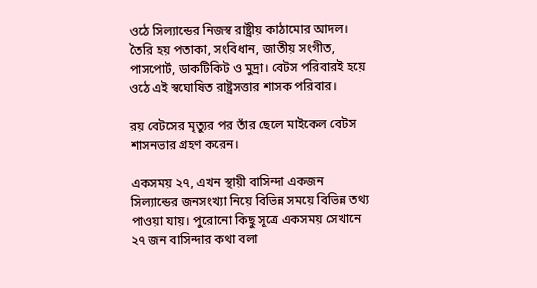ওঠে সিল্যান্ডের নিজস্ব রাষ্ট্রীয় কাঠামোর আদল। তৈরি হয় পতাকা, সংবিধান, জাতীয় সংগীত, পাসপোর্ট, ডাকটিকিট ও মুদ্রা। বেটস পরিবারই হয়ে ওঠে এই স্বঘোষিত রাষ্ট্রসত্তার শাসক পরিবার।

রয় বেটসের মৃত্যুর পর তাঁর ছেলে মাইকেল বেটস শাসনভার গ্রহণ করেন।

একসময় ২৭, এখন স্থায়ী বাসিন্দা একজন
সিল্যান্ডের জনসংখ্যা নিয়ে বিভিন্ন সময়ে বিভিন্ন তথ্য পাওয়া যায়। পুরোনো কিছু সূত্রে একসময় সেখানে ২৭ জন বাসিন্দার কথা বলা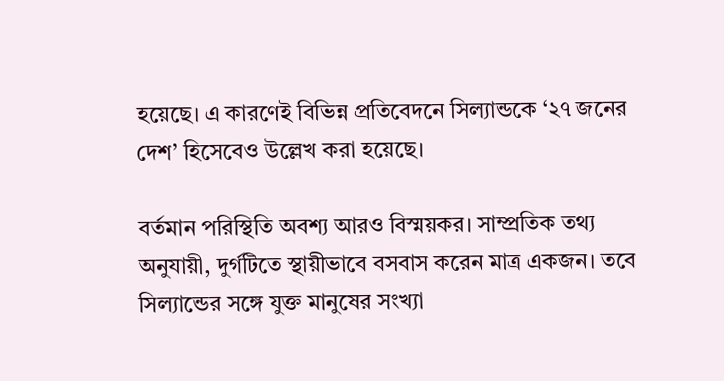হয়েছে। এ কারণেই বিভিন্ন প্রতিবেদনে সিল্যান্ডকে ‘২৭ জনের দেশ’ হিসেবেও উল্লেখ করা হয়েছে।

বর্তমান পরিস্থিতি অবশ্য আরও বিস্ময়কর। সাম্প্রতিক তথ্য অনুযায়ী, দুর্গটিতে স্থায়ীভাবে বসবাস করেন মাত্র একজন। তবে সিল্যান্ডের সঙ্গে যুক্ত মানুষের সংখ্যা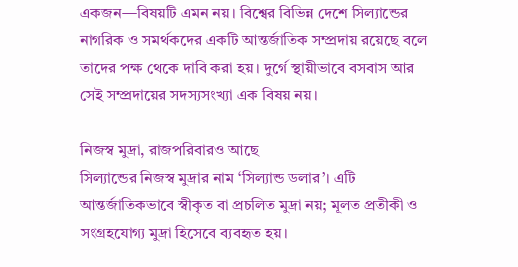একজন—বিষয়টি এমন নয়। বিশ্বের বিভিন্ন দেশে সিল্যান্ডের নাগরিক ও সমর্থকদের একটি আন্তর্জাতিক সম্প্রদায় রয়েছে বলে তাদের পক্ষ থেকে দাবি করা হয়। দুর্গে স্থায়ীভাবে বসবাস আর সেই সম্প্রদায়ের সদস্যসংখ্যা এক বিষয় নয়।

নিজস্ব মুদ্রা, রাজপরিবারও আছে
সিল্যান্ডের নিজস্ব মুদ্রার নাম ‘সিল্যান্ড ডলার’। এটি আন্তর্জাতিকভাবে স্বীকৃত বা প্রচলিত মুদ্রা নয়; মূলত প্রতীকী ও সংগ্রহযোগ্য মুদ্রা হিসেবে ব্যবহৃত হয়।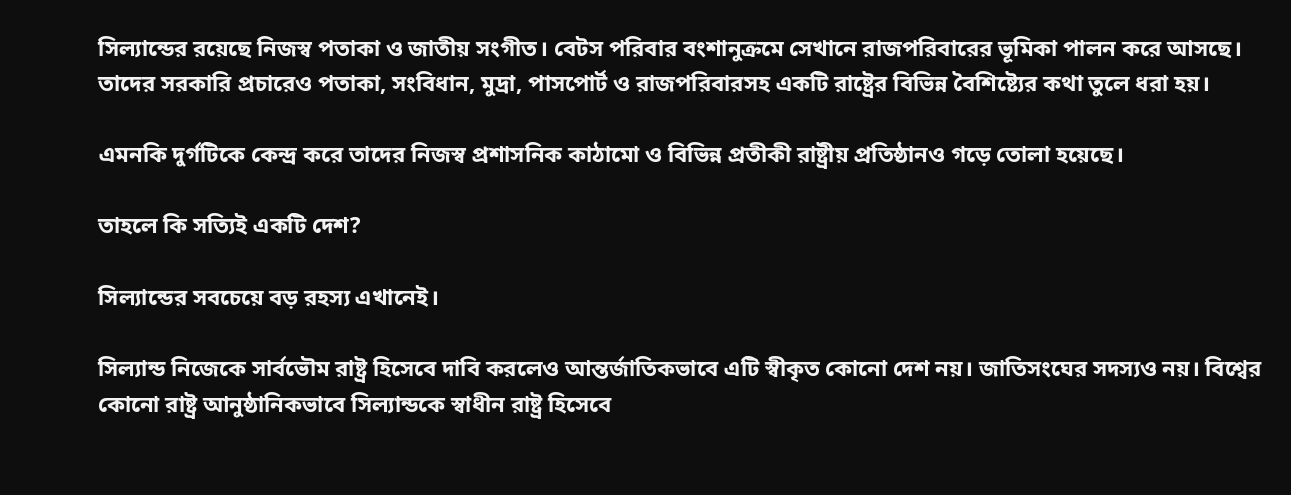সিল্যান্ডের রয়েছে নিজস্ব পতাকা ও জাতীয় সংগীত। বেটস পরিবার বংশানুক্রমে সেখানে রাজপরিবারের ভূমিকা পালন করে আসছে। তাদের সরকারি প্রচারেও পতাকা, সংবিধান, মুদ্রা, পাসপোর্ট ও রাজপরিবারসহ একটি রাষ্ট্রের বিভিন্ন বৈশিষ্ট্যের কথা তুলে ধরা হয়।

এমনকি দুর্গটিকে কেন্দ্র করে তাদের নিজস্ব প্রশাসনিক কাঠামো ও বিভিন্ন প্রতীকী রাষ্ট্রীয় প্রতিষ্ঠানও গড়ে তোলা হয়েছে।

তাহলে কি সত্যিই একটি দেশ?

সিল্যান্ডের সবচেয়ে বড় রহস্য এখানেই।

সিল্যান্ড নিজেকে সার্বভৌম রাষ্ট্র হিসেবে দাবি করলেও আন্তর্জাতিকভাবে এটি স্বীকৃত কোনো দেশ নয়। জাতিসংঘের সদস্যও নয়। বিশ্বের কোনো রাষ্ট্র আনুষ্ঠানিকভাবে সিল্যান্ডকে স্বাধীন রাষ্ট্র হিসেবে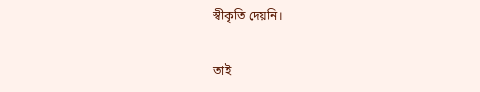স্বীকৃতি দেয়নি।

তাই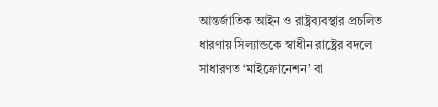আন্তর্জাতিক আইন ও রাষ্ট্রব্যবস্থার প্রচলিত ধারণায় সিল্যান্ডকে স্বাধীন রাষ্ট্রের বদলে সাধারণত ‘মাইক্রোনেশন’ বা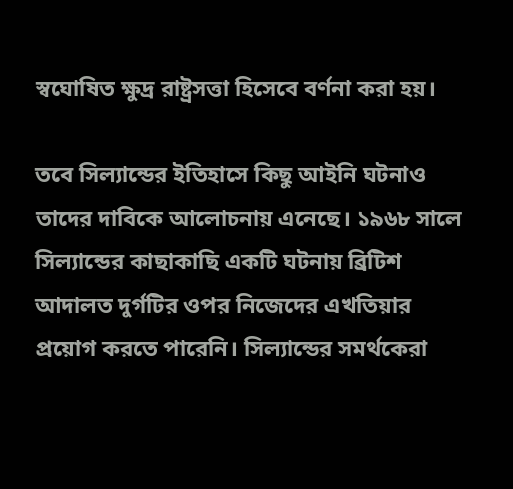স্বঘোষিত ক্ষুদ্র রাষ্ট্রসত্তা হিসেবে বর্ণনা করা হয়।

তবে সিল্যান্ডের ইতিহাসে কিছু আইনি ঘটনাও তাদের দাবিকে আলোচনায় এনেছে। ১৯৬৮ সালে সিল্যান্ডের কাছাকাছি একটি ঘটনায় ব্রিটিশ আদালত দুর্গটির ওপর নিজেদের এখতিয়ার প্রয়োগ করতে পারেনি। সিল্যান্ডের সমর্থকেরা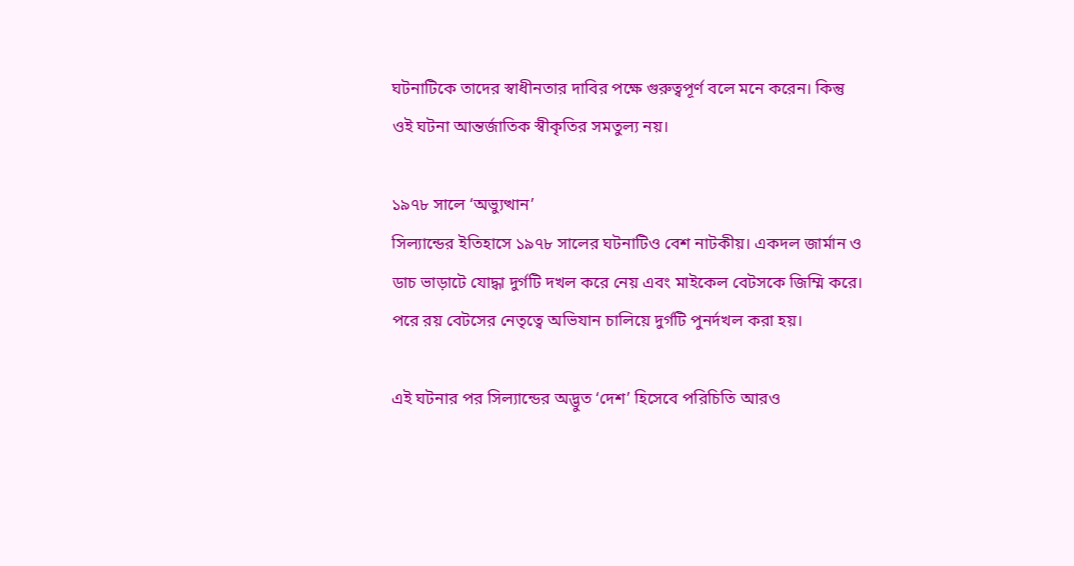ঘটনাটিকে তাদের স্বাধীনতার দাবির পক্ষে গুরুত্বপূর্ণ বলে মনে করেন। কিন্তু ওই ঘটনা আন্তর্জাতিক স্বীকৃতির সমতুল্য নয়।

১৯৭৮ সালে ‘অভ্যুত্থান’
সিল্যান্ডের ইতিহাসে ১৯৭৮ সালের ঘটনাটিও বেশ নাটকীয়। একদল জার্মান ও ডাচ ভাড়াটে যোদ্ধা দুর্গটি দখল করে নেয় এবং মাইকেল বেটসকে জিম্মি করে। পরে রয় বেটসের নেতৃত্বে অভিযান চালিয়ে দুর্গটি পুনর্দখল করা হয়।

এই ঘটনার পর সিল্যান্ডের অদ্ভুত ‘দেশ’ হিসেবে পরিচিতি আরও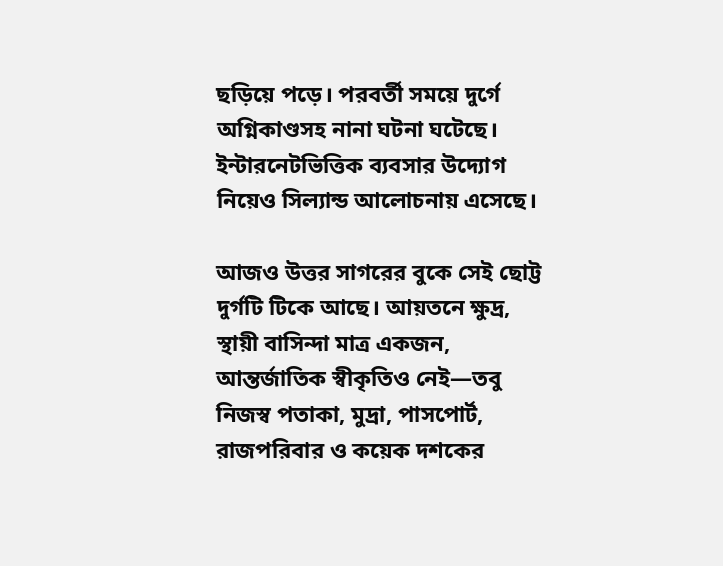ছড়িয়ে পড়ে। পরবর্তী সময়ে দুর্গে অগ্নিকাণ্ডসহ নানা ঘটনা ঘটেছে। ইন্টারনেটভিত্তিক ব্যবসার উদ্যোগ নিয়েও সিল্যান্ড আলোচনায় এসেছে।

আজও উত্তর সাগরের বুকে সেই ছোট্ট দুর্গটি টিকে আছে। আয়তনে ক্ষুদ্র, স্থায়ী বাসিন্দা মাত্র একজন, আন্তর্জাতিক স্বীকৃতিও নেই—তবু নিজস্ব পতাকা, মুদ্রা, পাসপোর্ট, রাজপরিবার ও কয়েক দশকের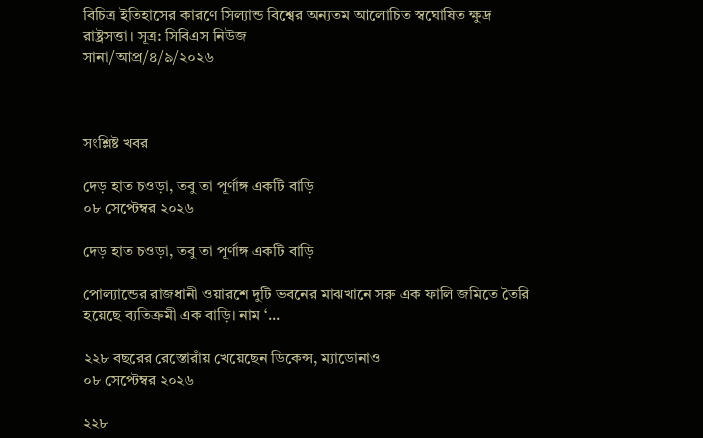বিচিত্র ইতিহাসের কারণে সিল্যান্ড বিশ্বের অন্যতম আলোচিত স্বঘোষিত ক্ষুদ্র রাষ্ট্রসত্তা। সূত্র: সিবিএস নিউজ
সানা/আপ্র/৪/৯/২০২৬



সংশ্লিষ্ট খবর

দেড় হাত চওড়া, তবু তা পূর্ণাঙ্গ একটি বাড়ি
০৮ সেপ্টেম্বর ২০২৬

দেড় হাত চওড়া, তবু তা পূর্ণাঙ্গ একটি বাড়ি

পোল্যান্ডের রাজধানী ওয়ারশে দুটি ভবনের মাঝখানে সরু এক ফালি জমিতে তৈরি হয়েছে ব্যতিক্রমী এক বাড়ি। নাম ‘...

২২৮ বছরের রেস্তোরাঁয় খেয়েছেন ডিকেন্স, ম্যাডোনাও
০৮ সেপ্টেম্বর ২০২৬

২২৮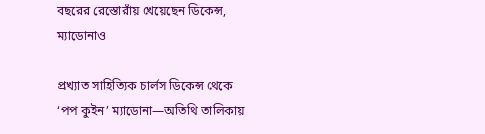বছরের রেস্তোরাঁয় খেয়েছেন ডিকেন্স, ম্যাডোনাও

প্রখ্যাত সাহিত্যিক চার্লস ডিকেন্স থেকে ‘পপ কুইন’ ম্যাডোনা—অতিথি তালিকায়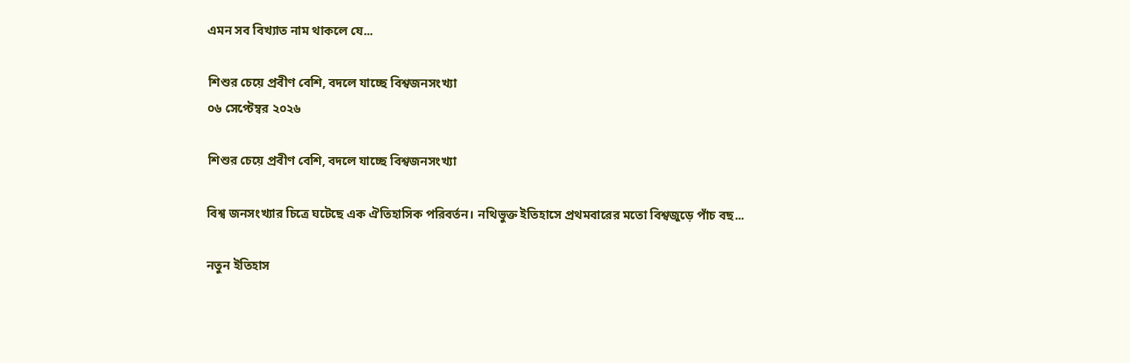এমন সব বিখ্যাত নাম থাকলে যে...

শিশুর চেয়ে প্রবীণ বেশি, বদলে যাচ্ছে বিশ্বজনসংখ্যা
০৬ সেপ্টেম্বর ২০২৬

শিশুর চেয়ে প্রবীণ বেশি, বদলে যাচ্ছে বিশ্বজনসংখ্যা

বিশ্ব জনসংখ্যার চিত্রে ঘটেছে এক ঐতিহাসিক পরিবর্তন। নথিভুক্ত ইতিহাসে প্রথমবারের মতো বিশ্বজুড়ে পাঁচ বছ...

নতুন ইতিহাস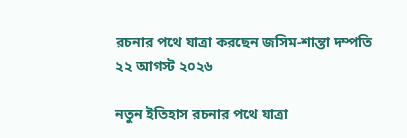রচনার পথে যাত্রা করছেন জসিম-শান্তা দম্পতি
২২ আগস্ট ২০২৬

নতুন ইতিহাস রচনার পথে যাত্রা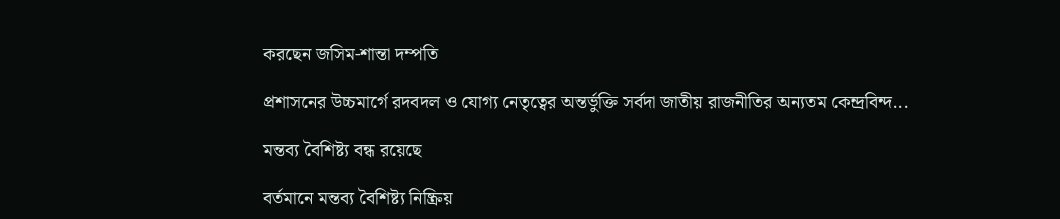করছেন জসিম-শান্তা দম্পতি

প্রশাসনের উচ্চমার্গে রদবদল ও যোগ্য নেতৃত্বের অন্তর্ভুক্তি সর্বদা জাতীয় রাজনীতির অন্যতম কেন্দ্রবিন্দ...

মন্তব্য বৈশিষ্ট্য বন্ধ রয়েছে

বর্তমানে মন্তব্য বৈশিষ্ট্য নিষ্ক্রিয়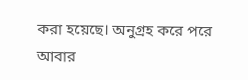করা হয়েছে। অনুগ্রহ করে পরে আবার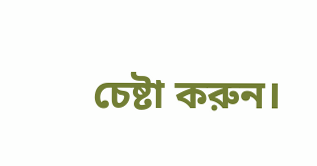চেষ্টা করুন।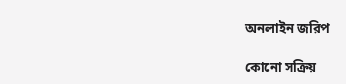অনলাইন জরিপ

কোনো সক্রিয়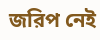জরিপ নেই